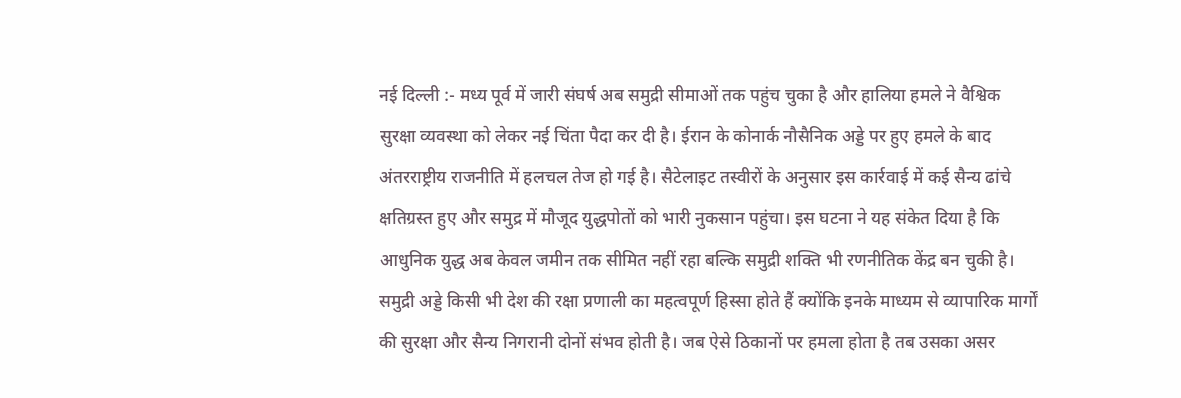नई दिल्ली :- मध्य पूर्व में जारी संघर्ष अब समुद्री सीमाओं तक पहुंच चुका है और हालिया हमले ने वैश्विक सुरक्षा व्यवस्था को लेकर नई चिंता पैदा कर दी है। ईरान के कोनार्क नौसैनिक अड्डे पर हुए हमले के बाद अंतरराष्ट्रीय राजनीति में हलचल तेज हो गई है। सैटेलाइट तस्वीरों के अनुसार इस कार्रवाई में कई सैन्य ढांचे क्षतिग्रस्त हुए और समुद्र में मौजूद युद्धपोतों को भारी नुकसान पहुंचा। इस घटना ने यह संकेत दिया है कि आधुनिक युद्ध अब केवल जमीन तक सीमित नहीं रहा बल्कि समुद्री शक्ति भी रणनीतिक केंद्र बन चुकी है।
समुद्री अड्डे किसी भी देश की रक्षा प्रणाली का महत्वपूर्ण हिस्सा होते हैं क्योंकि इनके माध्यम से व्यापारिक मार्गों की सुरक्षा और सैन्य निगरानी दोनों संभव होती है। जब ऐसे ठिकानों पर हमला होता है तब उसका असर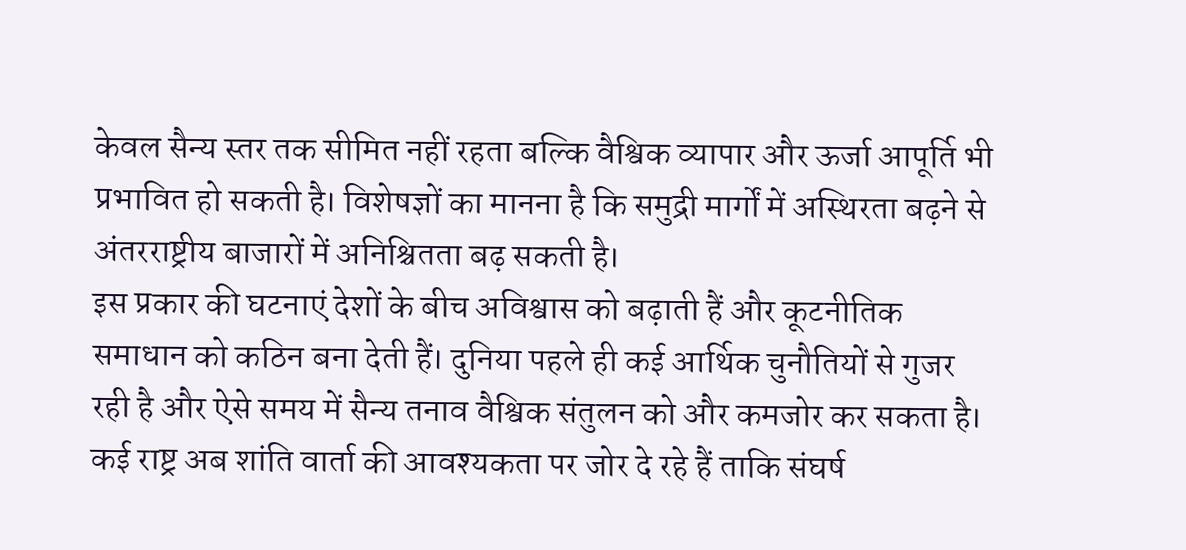केवल सैन्य स्तर तक सीमित नहीं रहता बल्कि वैश्विक व्यापार और ऊर्जा आपूर्ति भी प्रभावित हो सकती है। विशेषज्ञों का मानना है कि समुद्री मार्गों में अस्थिरता बढ़ने से अंतरराष्ट्रीय बाजारों में अनिश्चितता बढ़ सकती है।
इस प्रकार की घटनाएं देशों के बीच अविश्वास को बढ़ाती हैं और कूटनीतिक समाधान को कठिन बना देती हैं। दुनिया पहले ही कई आर्थिक चुनौतियों से गुजर रही है और ऐसे समय में सैन्य तनाव वैश्विक संतुलन को और कमजोर कर सकता है। कई राष्ट्र अब शांति वार्ता की आवश्यकता पर जोर दे रहे हैं ताकि संघर्ष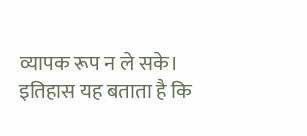व्यापक रूप न ले सके।
इतिहास यह बताता है कि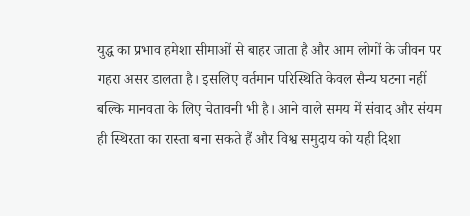युद्ध का प्रभाव हमेशा सीमाओं से बाहर जाता है और आम लोगों के जीवन पर गहरा असर डालता है। इसलिए वर्तमान परिस्थिति केवल सैन्य घटना नहीं बल्कि मानवता के लिए चेतावनी भी है। आने वाले समय में संवाद और संयम ही स्थिरता का रास्ता बना सकते हैं और विश्व समुदाय को यही दिशा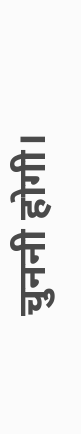चुननी होगी।